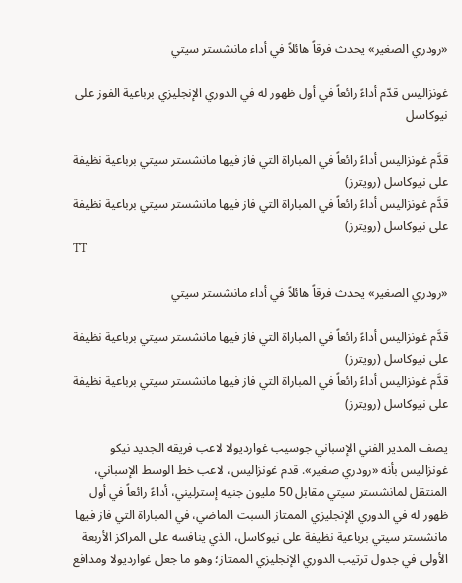«رودري الصغير» يحدث فرقاً هائلاً في أداء مانشستر سيتي

غونزاليس قدّم أداءً رائعاً في أول ظهور له في الدوري الإنجليزي برباعية الفوز على نيوكاسل

قدَّم غونزاليس أداءً رائعاً في المباراة التي فاز فيها مانشستر سيتي برباعية نظيفة على نيوكاسل (رويترز)
قدَّم غونزاليس أداءً رائعاً في المباراة التي فاز فيها مانشستر سيتي برباعية نظيفة على نيوكاسل (رويترز)
TT

«رودري الصغير» يحدث فرقاً هائلاً في أداء مانشستر سيتي

قدَّم غونزاليس أداءً رائعاً في المباراة التي فاز فيها مانشستر سيتي برباعية نظيفة على نيوكاسل (رويترز)
قدَّم غونزاليس أداءً رائعاً في المباراة التي فاز فيها مانشستر سيتي برباعية نظيفة على نيوكاسل (رويترز)

يصف المدير الفني الإسباني جوسيب غوارديولا لاعب فريقه الجديد نيكو غونزاليس بأنه «رودري صغير». قدم غونزاليس، لاعب خط الوسط الإسباني، المنتقل لمانشستر سيتي مقابل 50 مليون جنيه إسترليني، أداءً رائعاً في أول ظهور له في الدوري الإنجليزي الممتاز السبت الماضي، في المباراة التي فاز فيها مانشستر سيتي برباعية نظيفة على نيوكاسل، الذي ينافسه على المراكز الأربعة الأولى في جدول ترتيب الدوري الإنجليزي الممتاز؛ وهو ما جعل غوارديولا ومدافع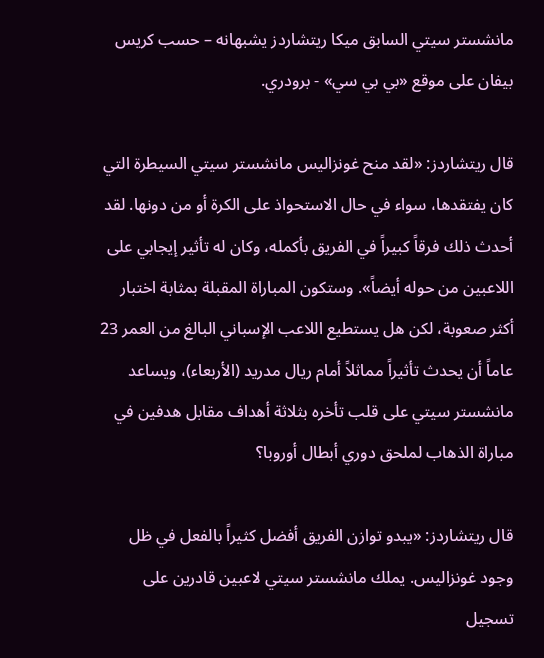مانشستر سيتي السابق ميكا ريتشاردز يشبهانه – حسب كريس بيفان على موقع «بي بي سي» - برودري.

قال ريتشاردز: «لقد منح غونزاليس مانشستر سيتي السيطرة التي كان يفتقدها، سواء في حال الاستحواذ على الكرة أو من دونها. لقد أحدث ذلك فرقاً كبيراً في الفريق بأكمله، وكان له تأثير إيجابي على اللاعبين من حوله أيضاً». وستكون المباراة المقبلة بمثابة اختبار أكثر صعوبة، لكن هل يستطيع اللاعب الإسباني البالغ من العمر 23 عاماً أن يحدث تأثيراً مماثلاً أمام ريال مدريد (الأربعاء)، ويساعد مانشستر سيتي على قلب تأخره بثلاثة أهداف مقابل هدفين في مباراة الذهاب لملحق دوري أبطال أوروبا؟

قال ريتشاردز: «يبدو توازن الفريق أفضل كثيراً بالفعل في ظل وجود غونزاليس. يملك مانشستر سيتي لاعبين قادرين على تسجيل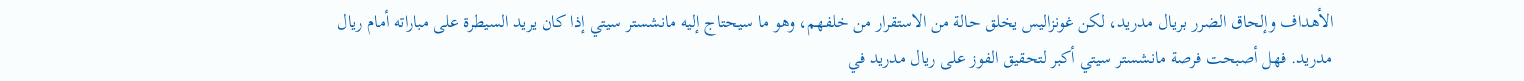الأهداف وإلحاق الضرر بريال مدريد، لكن غونزاليس يخلق حالة من الاستقرار من خلفهم، وهو ما سيحتاج إليه مانشستر سيتي إذا كان يريد السيطرة على مباراته أمام ريال مدريد. فهل أصبحت فرصة مانشستر سيتي أكبر لتحقيق الفوز على ريال مدريد في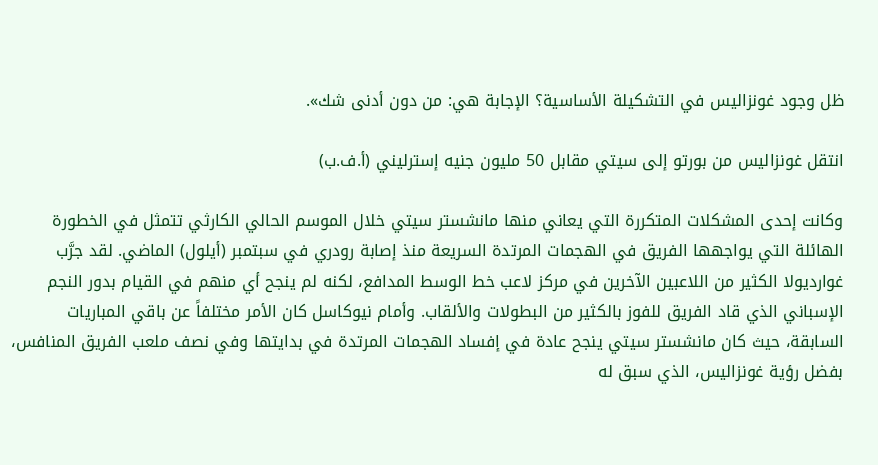ظل وجود غونزاليس في التشكيلة الأساسية؟ الإجابة هي: من دون أدنى شك».

انتقل غونزاليس من بورتو إلى سيتي مقابل 50 مليون جنيه إسترليني (أ.ف.ب)

وكانت إحدى المشكلات المتكررة التي يعاني منها مانشستر سيتي خلال الموسم الحالي الكارثي تتمثل في الخطورة الهائلة التي يواجهها الفريق في الهجمات المرتدة السريعة منذ إصابة رودري في سبتمبر (أيلول) الماضي. لقد جرَّب غوارديولا الكثير من اللاعبين الآخرين في مركز لاعب خط الوسط المدافع، لكنه لم ينجح أي منهم في القيام بدور النجم الإسباني الذي قاد الفريق للفوز بالكثير من البطولات والألقاب. وأمام نيوكاسل كان الأمر مختلفاً عن باقي المباريات السابقة، حيث كان مانشستر سيتي ينجح عادة في إفساد الهجمات المرتدة في بدايتها وفي نصف ملعب الفريق المنافس، بفضل رؤية غونزاليس، الذي سبق له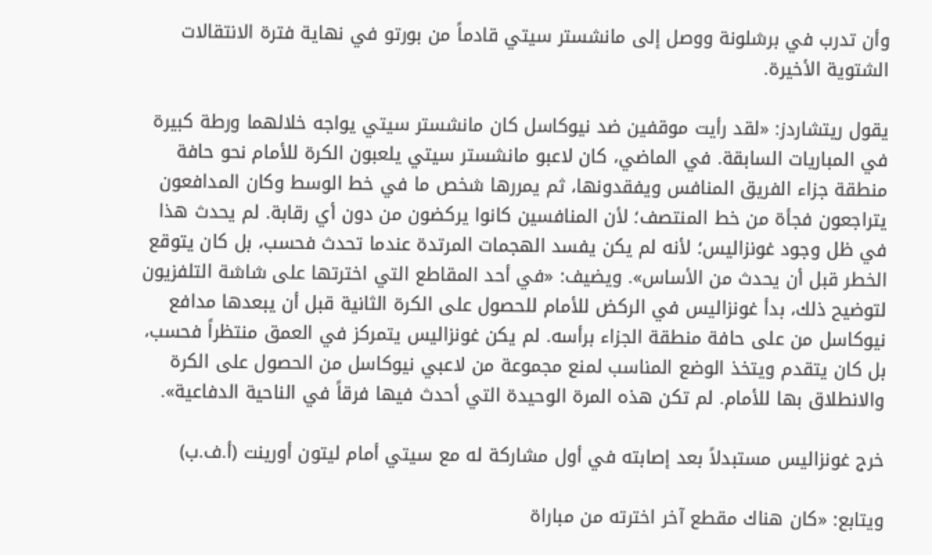وأن تدرب في برشلونة ووصل إلى مانشستر سيتي قادماً من بورتو في نهاية فترة الانتقالات الشتوية الأخيرة.

يقول ريتشاردز: «لقد رأيت موقفين ضد نيوكاسل كان مانشستر سيتي يواجه خلالهما ورطة كبيرة في المباريات السابقة. في الماضي، كان لاعبو مانشستر سيتي يلعبون الكرة للأمام نحو حافة منطقة جزاء الفريق المنافس ويفقدونها، ثم يمررها شخص ما في خط الوسط وكان المدافعون يتراجعون فجأة من خط المنتصف؛ لأن المنافسين كانوا يركضون من دون أي رقابة. لم يحدث هذا في ظل وجود غونزاليس؛ لأنه لم يكن يفسد الهجمات المرتدة عندما تحدث فحسب، بل كان يتوقع الخطر قبل أن يحدث من الأساس». ويضيف: «في أحد المقاطع التي اخترتها على شاشة التلفزيون لتوضيح ذلك، بدأ غونزاليس في الركض للأمام للحصول على الكرة الثانية قبل أن يبعدها مدافع نيوكاسل من على حافة منطقة الجزاء برأسه. لم يكن غونزاليس يتمركز في العمق منتظراً فحسب، بل كان يتقدم ويتخذ الوضع المناسب لمنع مجموعة من لاعبي نيوكاسل من الحصول على الكرة والانطلاق بها للأمام. لم تكن هذه المرة الوحيدة التي أحدث فيها فرقاً في الناحية الدفاعية».

خرج غونزاليس مستبدلاً بعد إصابته في أول مشاركة له مع سيتي أمام ليتون أورينت (أ.ف.ب)

ويتابع: «كان هناك مقطع آخر اخترته من مباراة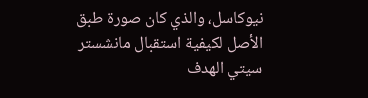نيوكاسل، والذي كان صورة طبق الأصل لكيفية استقبال مانشستر سيتي الهدف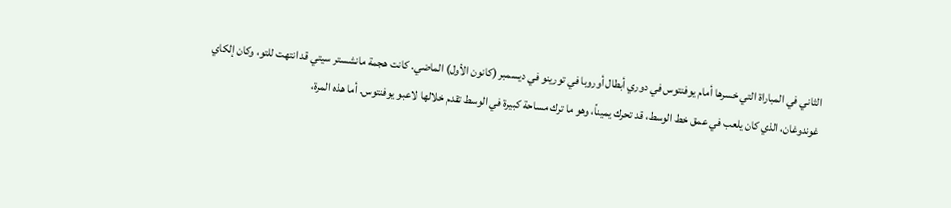الثاني في المباراة التي خسرها أمام يوفنتوس في دوري أبطال أوروبا في تورينو في ديسمبر (كانون الأول) الماضي. كانت هجمة مانشستر سيتي قد انتهت للتو، وكان إلكاي غوندوغان، الذي كان يلعب في عمق خط الوسط، قد تحرك يميناً، وهو ما ترك مساحة كبيرة في الوسط تقدم خلالها لاعبو يوفنتوس. أما هذه المرة،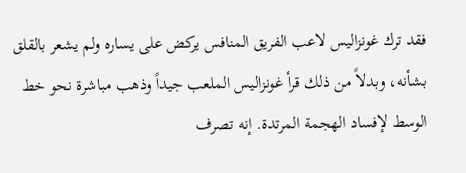فقد ترك غونزاليس لاعب الفريق المنافس يركض على يساره ولم يشعر بالقلق بشأنه، وبدلاً من ذلك قرأ غونزاليس الملعب جيداً وذهب مباشرة نحو خط الوسط لإفساد الهجمة المرتدة. إنه تصرف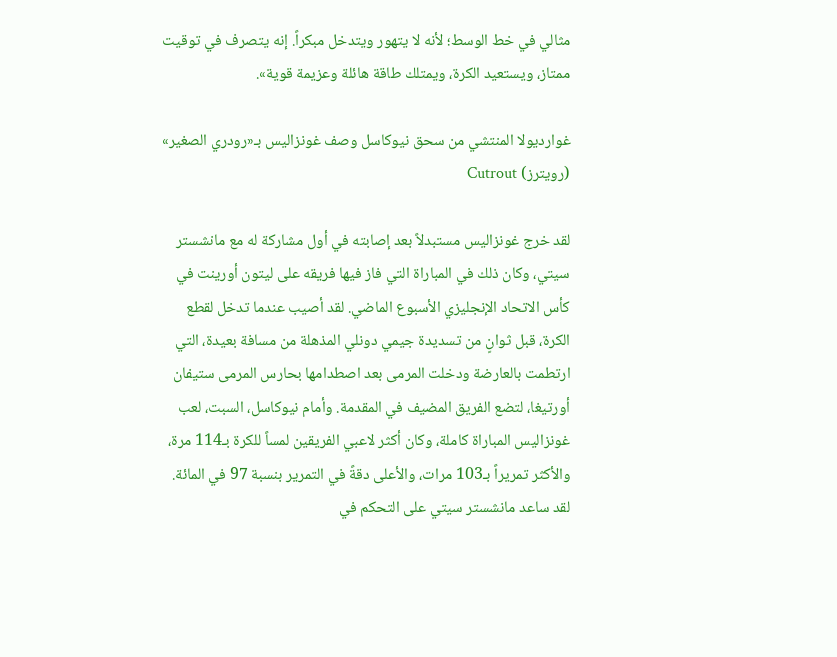مثالي في خط الوسط؛ لأنه لا يتهور ويتدخل مبكراً. إنه يتصرف في توقيت ممتاز، ويستعيد الكرة، ويمتلك طاقة هائلة وعزيمة قوية».

غوارديولا المنتشي من سحق نيوكاسل وصف غونزاليس بـ«رودري الصغير» (رويترز) Cutrout

لقد خرج غونزاليس مستبدلاً بعد إصابته في أول مشاركة له مع مانشستر سيتي، وكان ذلك في المباراة التي فاز فيها فريقه على ليتون أورينت في كأس الاتحاد الإنجليزي الأسبوع الماضي. لقد أصيب عندما تدخل لقطع الكرة، قبل ثوانٍ من تسديدة جيمي دونلي المذهلة من مسافة بعيدة، التي ارتطمت بالعارضة ودخلت المرمى بعد اصطدامها بحارس المرمى ستيفان أورتيغا، لتضع الفريق المضيف في المقدمة. وأمام نيوكاسل، السبت، لعب غونزاليس المباراة كاملة، وكان أكثر لاعبي الفريقين لمساً للكرة بـ114 مرة، والأكثر تمريراً بـ103 مرات، والأعلى دقةً في التمرير بنسبة 97 في المائة. لقد ساعد مانشستر سيتي على التحكم في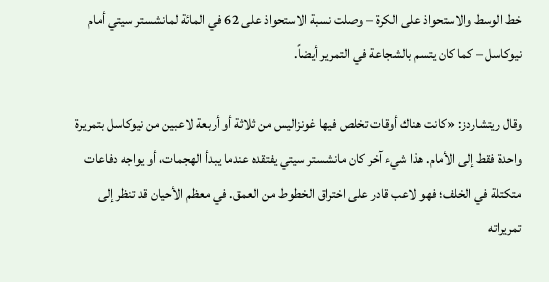خط الوسط والاستحواذ على الكرة – وصلت نسبة الاستحواذ على 62 في المائة لمانشستر سيتي أمام نيوكاسل – كما كان يتسم بالشجاعة في التمرير أيضاً.

وقال ريتشاردز: «كانت هناك أوقات تخلص فيها غونزاليس من ثلاثة أو أربعة لاعبين من نيوكاسل بتمريرة واحدة فقط إلى الأمام. هذا شيء آخر كان مانشستر سيتي يفتقده عندما يبدأ الهجمات، أو يواجه دفاعات متكتلة في الخلف؛ فهو لاعب قادر على اختراق الخطوط من العمق. في معظم الأحيان قد تنظر إلى تمريراته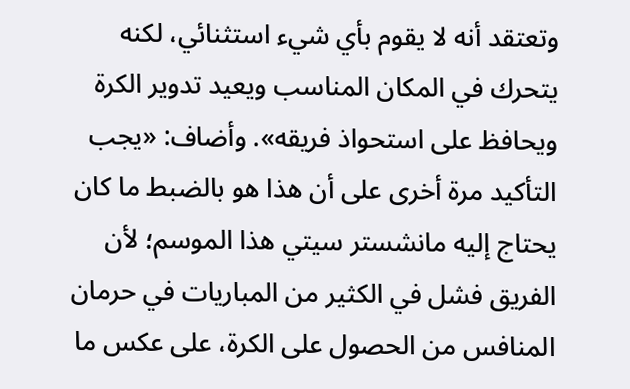وتعتقد أنه لا يقوم بأي شيء استثنائي، لكنه يتحرك في المكان المناسب ويعيد تدوير الكرة ويحافظ على استحواذ فريقه». وأضاف: «يجب التأكيد مرة أخرى على أن هذا هو بالضبط ما كان يحتاج إليه مانشستر سيتي هذا الموسم؛ لأن الفريق فشل في الكثير من المباريات في حرمان المنافس من الحصول على الكرة، على عكس ما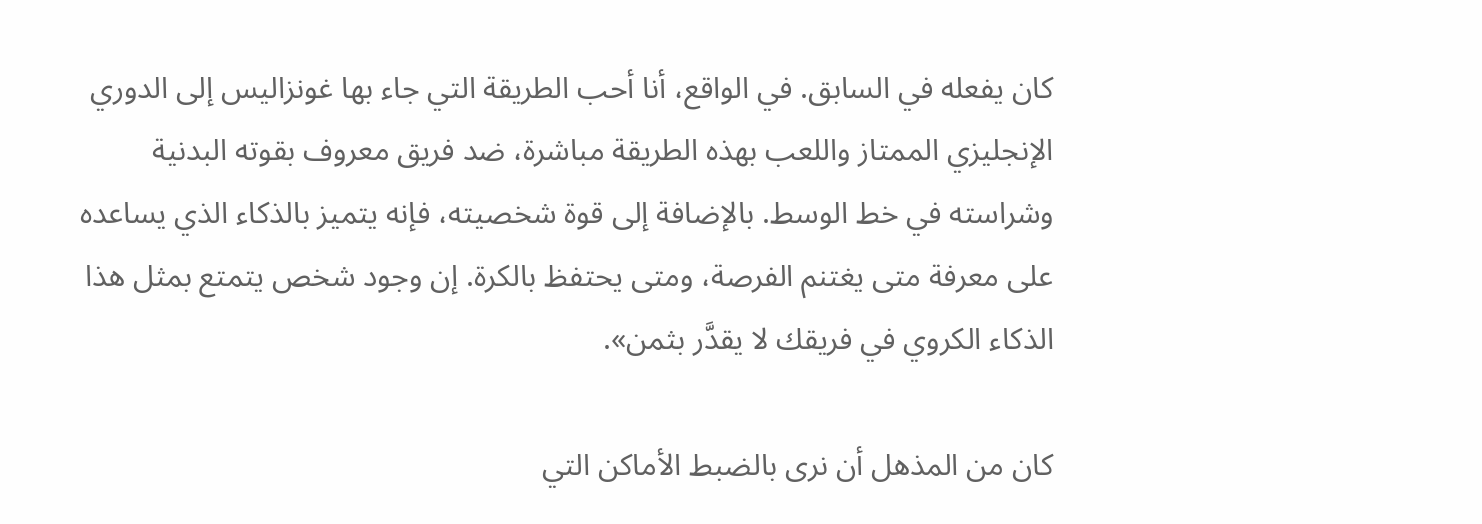كان يفعله في السابق. في الواقع، أنا أحب الطريقة التي جاء بها غونزاليس إلى الدوري الإنجليزي الممتاز واللعب بهذه الطريقة مباشرة، ضد فريق معروف بقوته البدنية وشراسته في خط الوسط. بالإضافة إلى قوة شخصيته، فإنه يتميز بالذكاء الذي يساعده على معرفة متى يغتنم الفرصة، ومتى يحتفظ بالكرة. إن وجود شخص يتمتع بمثل هذا الذكاء الكروي في فريقك لا يقدَّر بثمن».

كان من المذهل أن نرى بالضبط الأماكن التي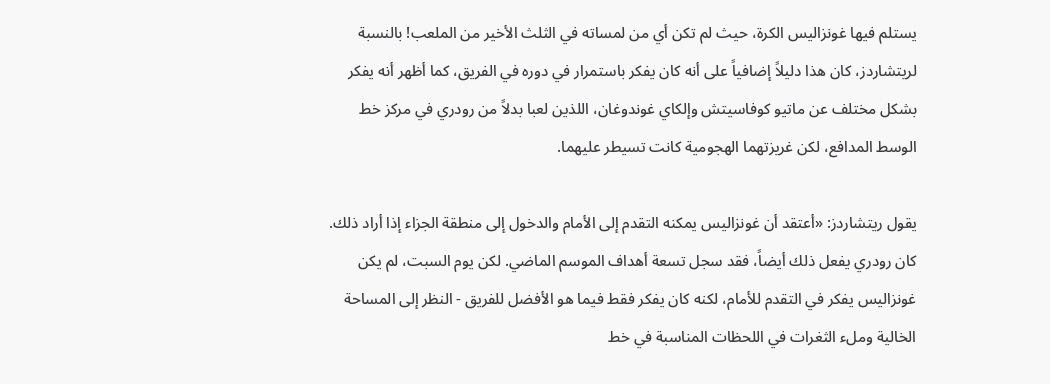يستلم فيها غونزاليس الكرة، حيث لم تكن أي من لمساته في الثلث الأخير من الملعب! بالنسبة لريتشاردز، كان هذا دليلاً إضافياً على أنه كان يفكر باستمرار في دوره في الفريق، كما أظهر أنه يفكر بشكل مختلف عن ماتيو كوفاسيتش وإلكاي غوندوغان، اللذين لعبا بدلاً من رودري في مركز خط الوسط المدافع، لكن غريزتهما الهجومية كانت تسيطر عليهما.

يقول ريتشاردز: «أعتقد أن غونزاليس يمكنه التقدم إلى الأمام والدخول إلى منطقة الجزاء إذا أراد ذلك. كان رودري يفعل ذلك أيضاً، فقد سجل تسعة أهداف الموسم الماضي. لكن يوم السبت، لم يكن غونزاليس يفكر في التقدم للأمام، لكنه كان يفكر فقط فيما هو الأفضل للفريق - النظر إلى المساحة الخالية وملء الثغرات في اللحظات المناسبة في خط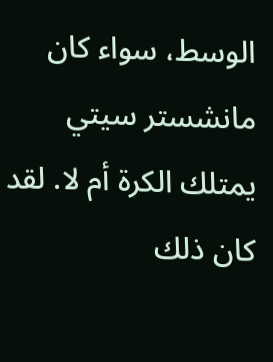الوسط، سواء كان مانشستر سيتي يمتلك الكرة أم لا. لقد كان ذلك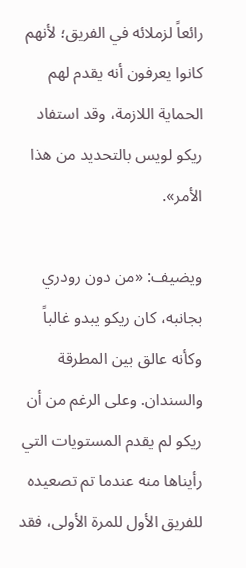رائعاً لزملائه في الفريق؛ لأنهم كانوا يعرفون أنه يقدم لهم الحماية اللازمة، وقد استفاد ريكو لويس بالتحديد من هذا الأمر».

ويضيف: «من دون رودري بجانبه، كان ريكو يبدو غالباً وكأنه عالق بين المطرقة والسندان. وعلى الرغم من أن ريكو لم يقدم المستويات التي رأيناها منه عندما تم تصعيده للفريق الأول للمرة الأولى، فقد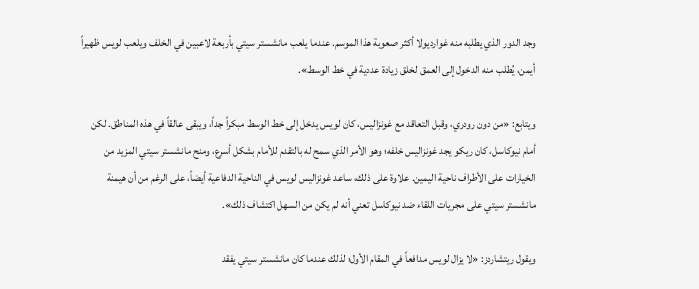وجد الدور الذي يطلبه منه غوارديولا أكثر صعوبة هذا الموسم. عندما يلعب مانشستر سيتي بأربعة لاعبين في الخلف ويلعب لويس ظهيراً أيمن، يُطلب منه الدخول إلى العمق لخلق زيادة عددية في خط الوسط».

ويتابع: «من دون رودري، وقبل التعاقد مع غونزاليس، كان لويس يدخل إلى خط الوسط مبكراً جداً، ويبقى عالقاً في هذه المناطق. لكن أمام نيوكاسل، كان ريكو يجد غونزاليس خلفه؛ وهو الأمر الذي سمح له بالتقدم للأمام بشكل أسرع، ومنح مانشستر سيتي المزيد من الخيارات على الأطراف ناحية اليمين. علاوة على ذلك، ساعد غونزاليس لويس في الناحية الدفاعية أيضاً، على الرغم من أن هيمنة مانشستر سيتي على مجريات اللقاء ضد نيوكاسل تعني أنه لم يكن من السهل اكتشاف ذلك».

ويقول ريتشاردز: «لا يزال لويس مدافعاً في المقام الأول؛ لذلك عندما كان مانشستر سيتي يفقد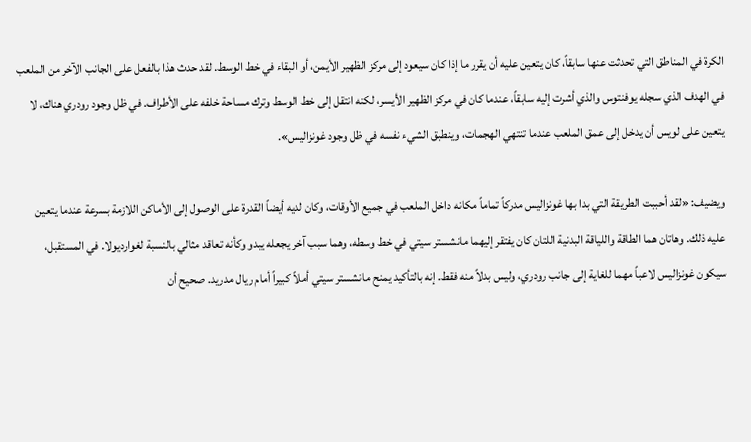الكرة في المناطق التي تحدثت عنها سابقاً، كان يتعين عليه أن يقرر ما إذا كان سيعود إلى مركز الظهير الأيمن، أو البقاء في خط الوسط. لقد حدث هذا بالفعل على الجانب الآخر من الملعب في الهدف الذي سجله يوفنتوس والذي أشرت إليه سابقاً، عندما كان في مركز الظهير الأيسر، لكنه انتقل إلى خط الوسط وترك مساحة خلفه على الأطراف. في ظل وجود رودري هناك، لا يتعين على لويس أن يدخل إلى عمق الملعب عندما تنتهي الهجمات، وينطبق الشيء نفسه في ظل وجود غونزاليس».

ويضيف: «لقد أحببت الطريقة التي بدا بها غونزاليس مدركاً تماماً مكانه داخل الملعب في جميع الأوقات، وكان لديه أيضاً القدرة على الوصول إلى الأماكن اللازمة بسرعة عندما يتعين عليه ذلك. وهاتان هما الطاقة واللياقة البدنية اللتان كان يفتقر إليهما مانشستر سيتي في خط وسطه، وهما سبب آخر يجعله يبدو وكأنه تعاقد مثالي بالنسبة لغوارديولا. في المستقبل، سيكون غونزاليس لاعباً مهما للغاية إلى جانب رودري، وليس بدلاً منه فقط. إنه بالتأكيد يمنح مانشستر سيتي أملاً كبيراً أمام ريال مدريد. صحيح أن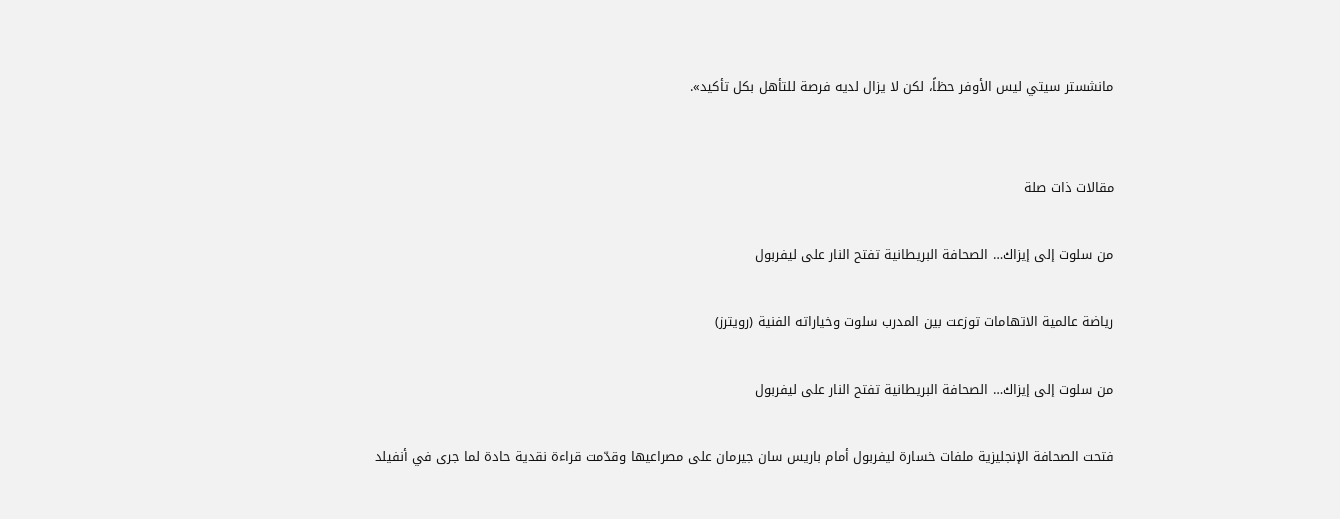مانشستر سيتي ليس الأوفر حظاً، لكن لا يزال لديه فرصة للتأهل بكل تأكيد».


مقالات ذات صلة

من سلوت إلى إيزاك… الصحافة البريطانية تفتح النار على ليفربول

رياضة عالمية الاتهامات توزعت بين المدرب سلوت وخياراته الفنية (رويترز)

من سلوت إلى إيزاك… الصحافة البريطانية تفتح النار على ليفربول

فتحت الصحافة الإنجليزية ملفات خسارة ليفربول أمام باريس سان جيرمان على مصراعيها وقدّمت قراءة نقدية حادة لما جرى في أنفيلد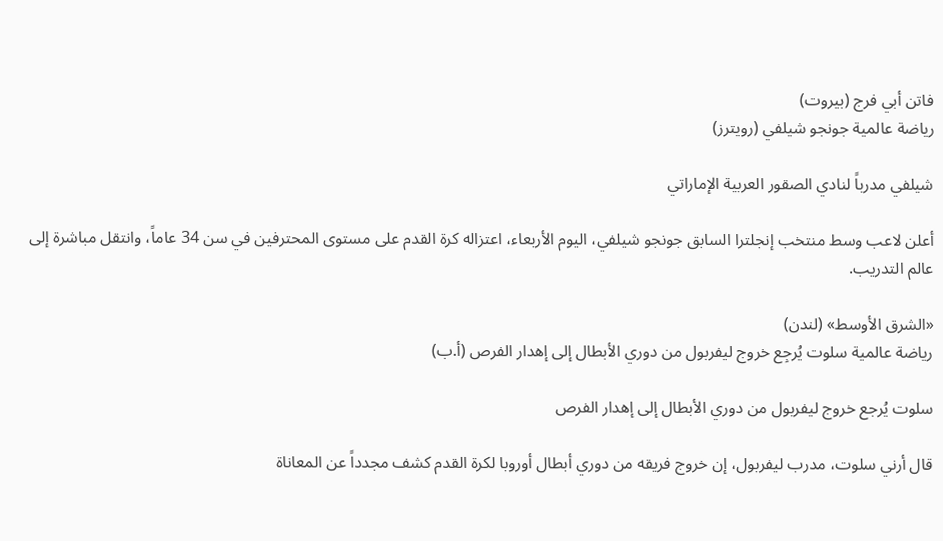فاتن أبي فرج (بيروت)
رياضة عالمية جونجو شيلفي (رويترز)

شيلفي مدرباً لنادي الصقور العربية الإماراتي

أعلن لاعب وسط منتخب إنجلترا السابق جونجو شيلفي، اليوم الأربعاء، اعتزاله كرة القدم على مستوى المحترفين في سن 34 عاماً، وانتقل مباشرة إلى عالم التدريب.

«الشرق الأوسط» (لندن)
رياضة عالمية سلوت يُرجِع خروج ليفربول من دوري الأبطال إلى إهدار الفرص (أ.ب)

سلوت يُرجع خروج ليفربول من دوري الأبطال إلى إهدار الفرص

قال ‌أرني سلوت، مدرب ليفربول، إن خروج فريقه من دوري أبطال أوروبا لكرة القدم كشف مجدداً عن المعاناة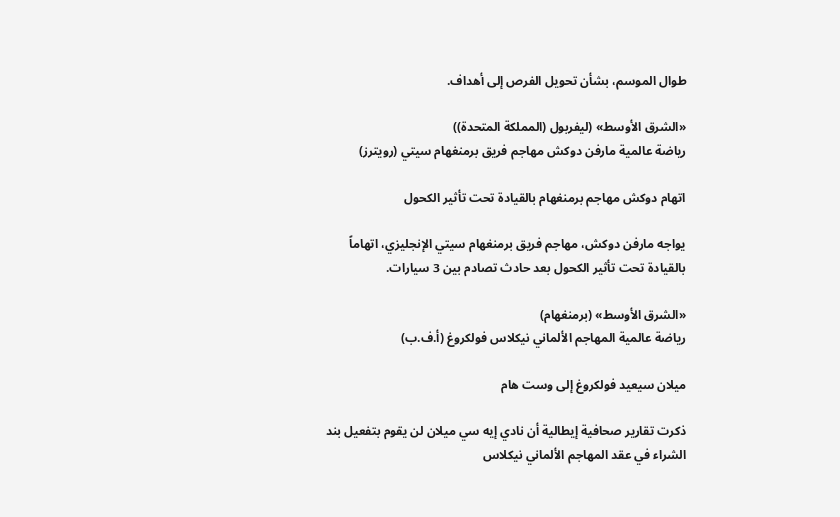طوال الموسم، بشأن تحويل الفرص إلى أهداف.

«الشرق الأوسط» (ليفربول (المملكة المتحدة))
رياضة عالمية مارفن دوكش مهاجم فريق برمنغهام سيتي (رويترز)

اتهام دوكش مهاجم برمنغهام بالقيادة تحت تأثير الكحول

يواجه مارفن دوكش، مهاجم فريق برمنغهام سيتي الإنجليزي، اتهاماً بالقيادة تحت تأثير الكحول بعد حادث تصادم بين 3 سيارات.

«الشرق الأوسط» (برمنغهام)
رياضة عالمية المهاجم الألماني نيكلاس فولكروغ (أ.ف.ب)

ميلان سيعيد فولكروغ إلى وست هام

ذكرت تقارير صحافية إيطالية أن نادي إيه سي ميلان لن يقوم بتفعيل بند الشراء في عقد المهاجم الألماني نيكلاس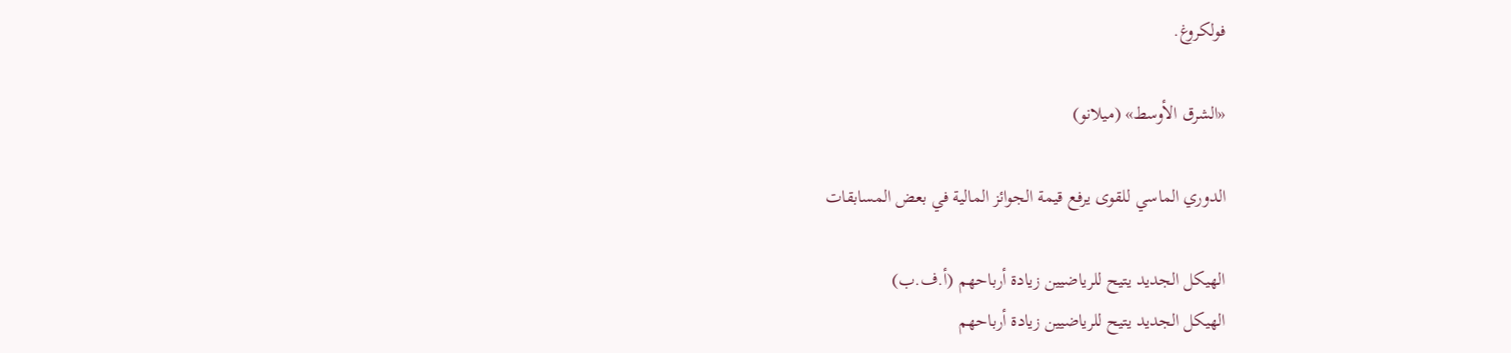فولكروغ.

«الشرق الأوسط» (ميلانو)

الدوري الماسي للقوى يرفع قيمة الجوائز المالية في بعض المسابقات

الهيكل الجديد يتيح للرياضيين زيادة أرباحهم (أ.ف.ب)
الهيكل الجديد يتيح للرياضيين زيادة أرباحهم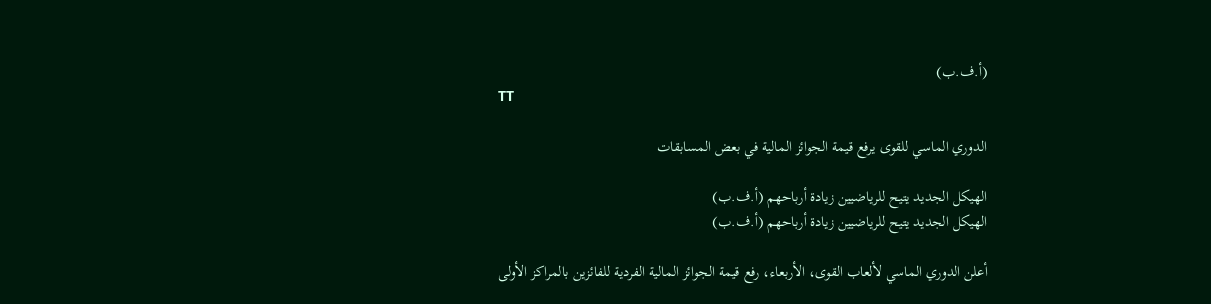(أ.ف.ب)
TT

الدوري الماسي للقوى يرفع قيمة الجوائز المالية في بعض المسابقات

الهيكل الجديد يتيح للرياضيين زيادة أرباحهم (أ.ف.ب)
الهيكل الجديد يتيح للرياضيين زيادة أرباحهم (أ.ف.ب)

أعلن الدوري الماسي لألعاب القوى، الأربعاء، رفع قيمة الجوائز المالية الفردية للفائزين بالمراكز الأولى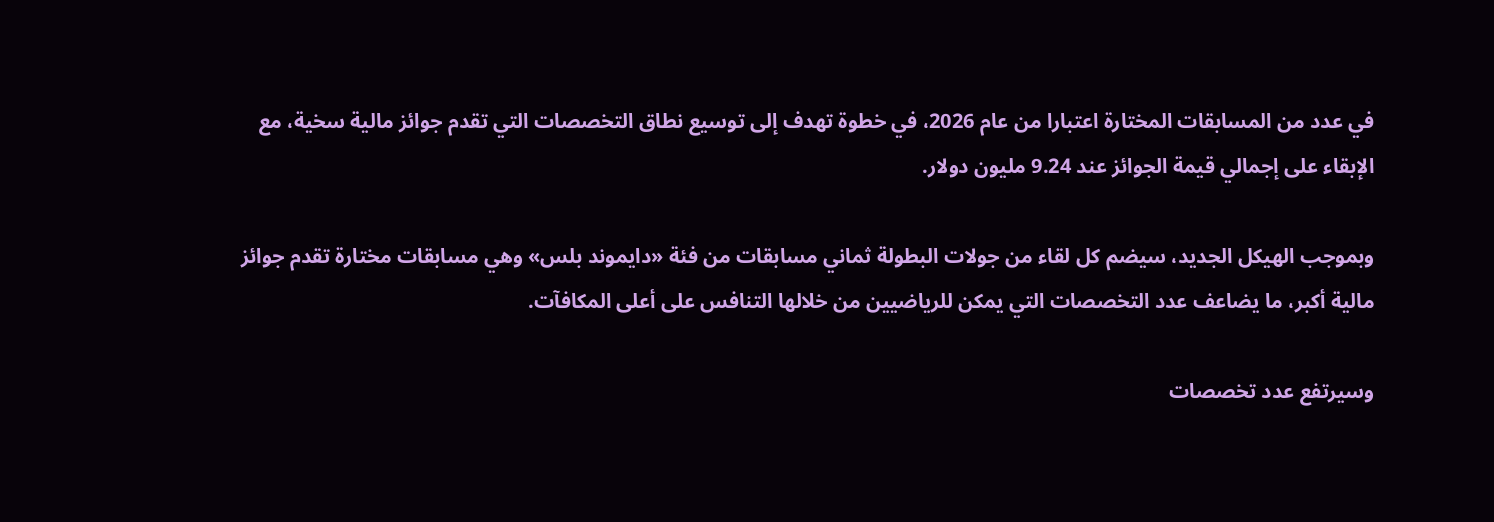في عدد من المسابقات المختارة اعتبارا من عام 2026، في خطوة تهدف إلى توسيع نطاق التخصصات التي تقدم جوائز مالية سخية، مع الإبقاء على إجمالي قيمة الجوائز عند 9.24 مليون دولار.

وبموجب الهيكل الجديد، سيضم كل لقاء من جولات البطولة ثماني مسابقات من فئة «دايموند بلس» وهي مسابقات مختارة تقدم جوائز مالية أكبر، ما يضاعف عدد التخصصات التي يمكن للرياضيين من خلالها التنافس على أعلى المكافآت.

وسيرتفع عدد تخصصات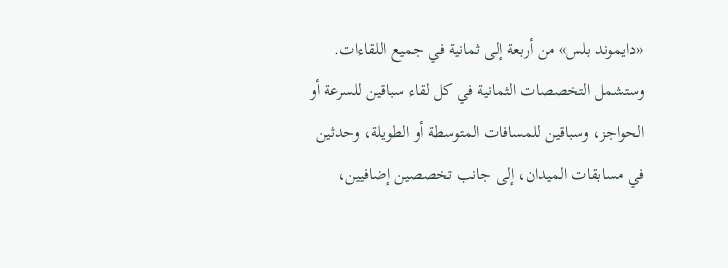«دايموند بلس» من أربعة إلى ثمانية في جميع اللقاءات. وستشمل التخصصات الثمانية في كل لقاء سباقين للسرعة أو الحواجز، وسباقين للمسافات المتوسطة أو الطويلة، وحدثين في مسابقات الميدان، إلى جانب تخصصين إضافيين،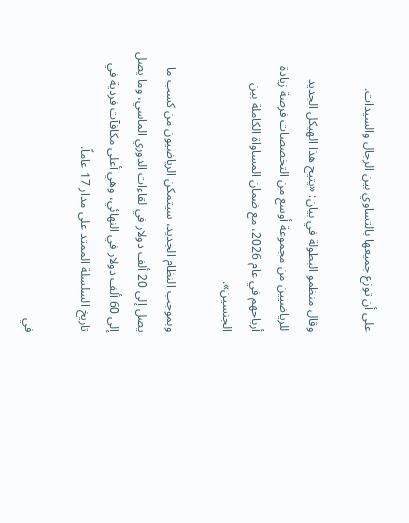على أن توزع جميعها بالتساوي بين الرجال والسيدات.

وقال منظمو البطولة في بيان: «يتيح هذا الهيكل الجديد للرياضيين من مجموعة أوسع من التخصصات فرصة زيادة أرباحهم في عام 2026، مع ضمان المساواة الكاملة بين الجنسين».

وبموجب النظام الجديد، سيتمكن الرياضيون من كسب ما يصل إلى 20 ألف دولار في لقاءات الدوري الماسي، وما يصل إلى 60 ألف دولار في النهائي، وهي أعلى مكافآت فردية في تاريخ السلسلة الممتد على مدار 17 عاماً.

في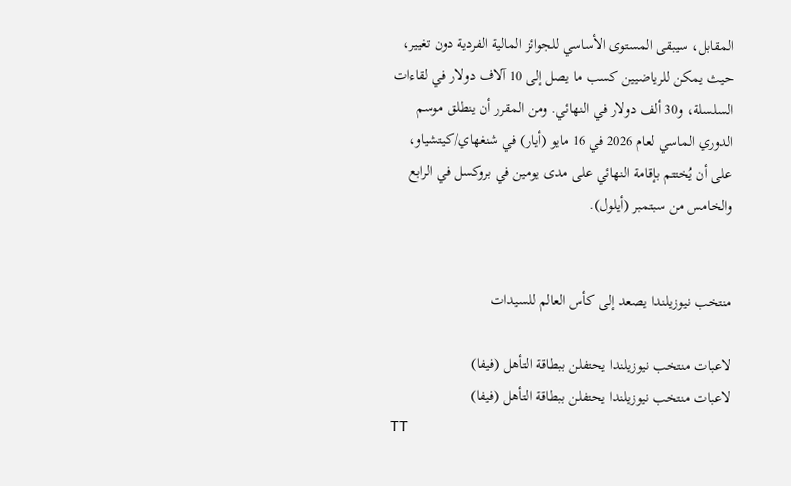المقابل، سيبقى المستوى الأساسي للجوائز المالية الفردية دون تغيير، حيث يمكن للرياضيين كسب ما يصل إلى 10 آلاف دولار في لقاءات السلسلة، و30 ألف دولار في النهائي. ومن المقرر أن ينطلق موسم الدوري الماسي لعام 2026 في 16 مايو (أيار) في شنغهاي/كيتشياو، على أن يُختتم بإقامة النهائي على مدى يومين في بروكسل في الرابع والخامس من سبتمبر (أيلول).


منتخب نيوزيلندا يصعد إلى كأس العالم للسيدات

لاعبات منتخب نيوزيلندا يحتفلن ببطاقة التأهل (فيفا)
لاعبات منتخب نيوزيلندا يحتفلن ببطاقة التأهل (فيفا)
TT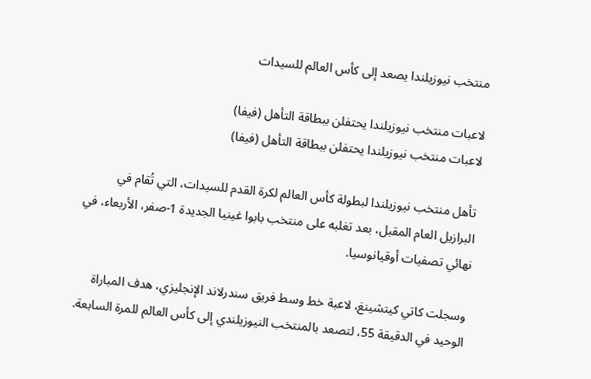منتخب نيوزيلندا يصعد إلى كأس العالم للسيدات

لاعبات منتخب نيوزيلندا يحتفلن ببطاقة التأهل (فيفا)
لاعبات منتخب نيوزيلندا يحتفلن ببطاقة التأهل (فيفا)

تأهل منتخب نيوزيلندا لبطولة كأس العالم لكرة القدم للسيدات، التي تُقام في البرازيل العام المقبل، بعد تغلبه على منتخب بابوا غينيا الجديدة 1-صفر، الأربعاء، في نهائي تصفيات أوقيانوسيا.

وسجلت كاتي كيتشينغ، لاعبة خط وسط فريق سندرلاند الإنجليزي، هدف المباراة الوحيد في الدقيقة 55، لتصعد بالمنتخب النيوزيلندي إلى كأس العالم للمرة السابعة.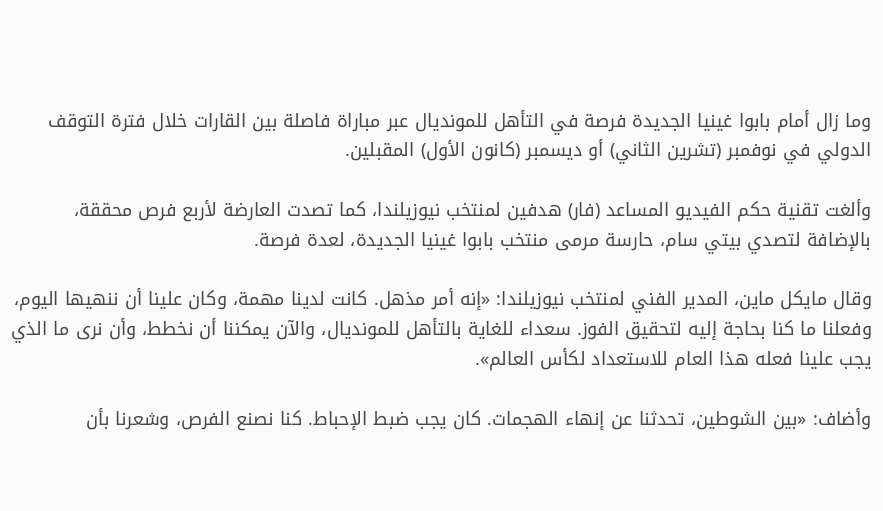وما زال أمام بابوا غينيا الجديدة فرصة في التأهل للمونديال عبر مباراة فاصلة بين القارات خلال فترة التوقف الدولي في نوفمبر (تشرين الثاني) أو ديسمبر (كانون الأول) المقبلين.

وألغت تقنية حكم الفيديو المساعد (فار) هدفين لمنتخب نيوزيلندا، كما تصدت العارضة لأربع فرص محققة، بالإضافة لتصدي بيتي سام، حارسة مرمى منتخب بابوا غينيا الجديدة، لعدة فرصة.

وقال مايكل ماين، المدير الفني لمنتخب نيوزيلندا: «إنه أمر مذهل. كانت لدينا مهمة، وكان علينا أن ننهيها اليوم، وفعلنا ما كنا بحاجة إليه لتحقيق الفوز. سعداء للغاية بالتأهل للمونديال، والآن يمكننا أن نخطط، وأن نرى ما الذي يجب علينا فعله هذا العام للاستعداد لكأس العالم».

وأضاف: «بين الشوطين، تحدثنا عن إنهاء الهجمات. كان يجب ضبط الإحباط. كنا نصنع الفرص، وشعرنا بأن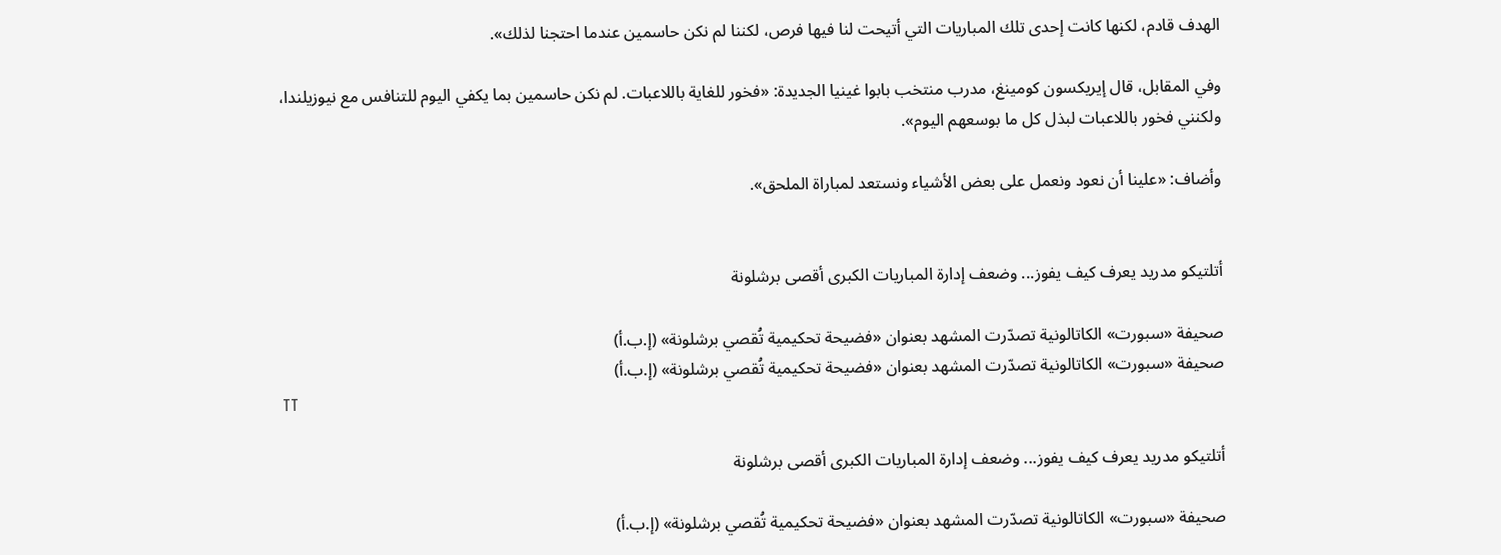الهدف قادم، لكنها كانت إحدى تلك المباريات التي أتيحت لنا فيها فرص، لكننا لم نكن حاسمين عندما احتجنا لذلك».

وفي المقابل، قال إيريكسون كومينغ، مدرب منتخب بابوا غينيا الجديدة: «فخور للغاية باللاعبات. لم نكن حاسمين بما يكفي اليوم للتنافس مع نيوزيلندا، ولكنني فخور باللاعبات لبذل كل ما بوسعهم اليوم».

وأضاف: «علينا أن نعود ونعمل على بعض الأشياء ونستعد لمباراة الملحق».


أتلتيكو مدريد يعرف كيف يفوز... وضعف إدارة المباريات الكبرى أقصى برشلونة

صحيفة «سبورت» الكاتالونية تصدّرت المشهد بعنوان «فضيحة تحكيمية تُقصي برشلونة» (إ.ب.أ)
صحيفة «سبورت» الكاتالونية تصدّرت المشهد بعنوان «فضيحة تحكيمية تُقصي برشلونة» (إ.ب.أ)
TT

أتلتيكو مدريد يعرف كيف يفوز... وضعف إدارة المباريات الكبرى أقصى برشلونة

صحيفة «سبورت» الكاتالونية تصدّرت المشهد بعنوان «فضيحة تحكيمية تُقصي برشلونة» (إ.ب.أ)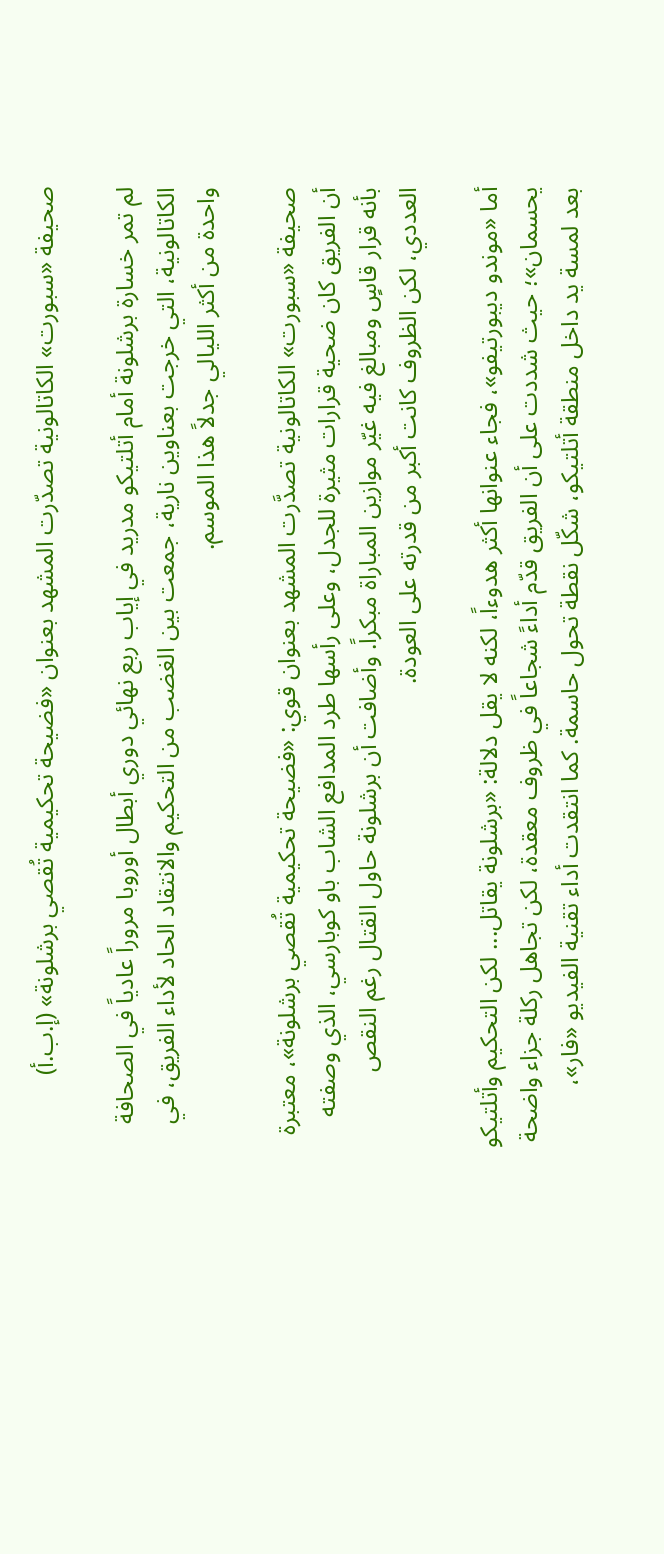صحيفة «سبورت» الكاتالونية تصدّرت المشهد بعنوان «فضيحة تحكيمية تُقصي برشلونة» (إ.ب.أ)

لم تمر خسارة برشلونة أمام أتلتيكو مدريد في إياب ربع نهائي دوري أبطال أوروبا مروراً عادياً في الصحافة الكاتالونية، التي خرجت بعناوين نارية، جمعت بين الغضب من التحكيم والانتقاد الحاد لأداء الفريق، في واحدة من أكثر الليالي جدلاً هذا الموسم.

صحيفة «سبورت» الكاتالونية تصدَّرت المشهد بعنوان قوي: «فضيحة تحكيمية تُقصي برشلونة»، معتبرة أن الفريق كان ضحية قرارات مثيرة للجدل، وعلى رأسها طرد المدافع الشاب باو كوبارسي، الذي وصفته بأنه قرار قاسٍ ومبالغ فيه غيّر موازين المباراة مبكراً. وأضافت أن برشلونة حاول القتال رغم النقص العددي، لكن الظروف كانت أكبر من قدرته على العودة.

أما «موندو ديبورتيفو»، فجاء عنوانها أكثر هدوءاً، لكنه لا يقل دلالة: «برشلونة يقاتل... لكن التحكيم وأتلتيكو يحسمان»؛ حيث شددت على أن الفريق قدّم أداءً شجاعاً في ظروف معقدة، لكن تجاهل ركلة جزاء واضحة بعد لمسة يد داخل منطقة أتلتيكو، شكّل نقطة تحول حاسمة. كما انتقدت أداء تقنية الفيديو «فار»،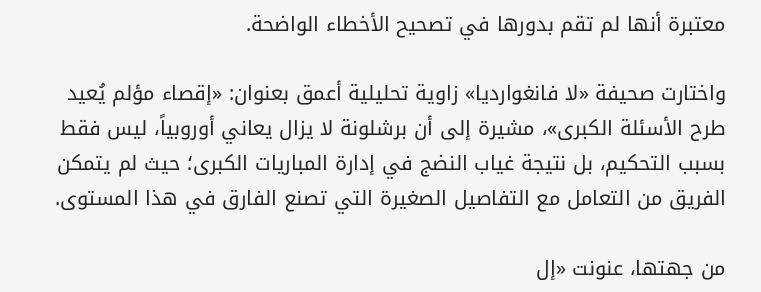معتبرة أنها لم تقم بدورها في تصحيح الأخطاء الواضحة.

واختارت صحيفة «لا فانغوارديا» زاوية تحليلية أعمق بعنوان: «إقصاء مؤلم يُعيد طرح الأسئلة الكبرى»، مشيرة إلى أن برشلونة لا يزال يعاني أوروبياً، ليس فقط بسبب التحكيم، بل نتيجة غياب النضج في إدارة المباريات الكبرى؛ حيث لم يتمكن الفريق من التعامل مع التفاصيل الصغيرة التي تصنع الفارق في هذا المستوى.

من جهتها، عنونت «إل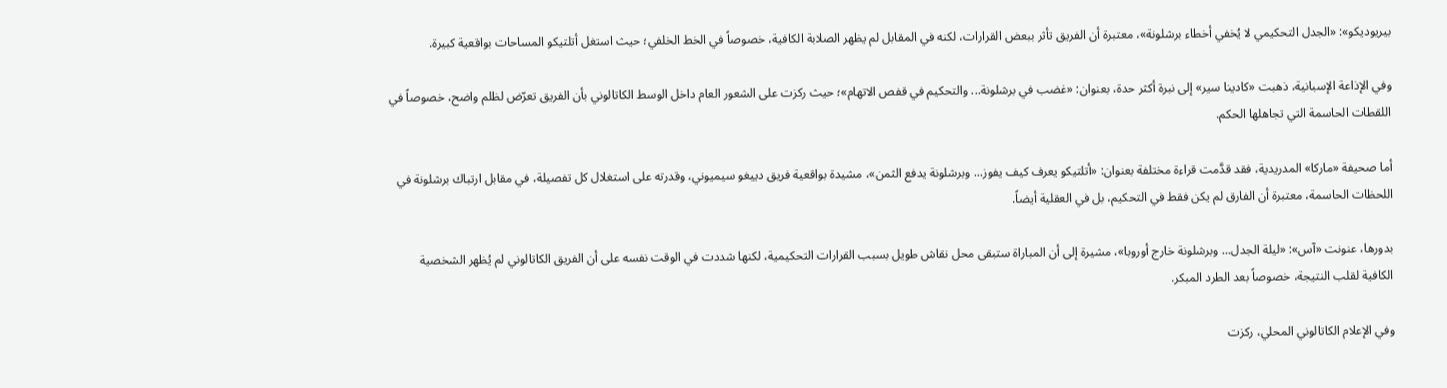بيريوديكو»: «الجدل التحكيمي لا يُخفي أخطاء برشلونة»، معتبرة أن الفريق تأثر ببعض القرارات، لكنه في المقابل لم يظهر الصلابة الكافية، خصوصاً في الخط الخلفي؛ حيث استغل أتلتيكو المساحات بواقعية كبيرة.

وفي الإذاعة الإسبانية، ذهبت «كادينا سير» إلى نبرة أكثر حدة، بعنوان: «غضب في برشلونة... والتحكيم في قفص الاتهام»؛ حيث ركزت على الشعور العام داخل الوسط الكاتالوني بأن الفريق تعرّض لظلم واضح، خصوصاً في اللقطات الحاسمة التي تجاهلها الحكم.

أما صحيفة «ماركا» المدريدية، فقد قدَّمت قراءة مختلفة بعنوان: «أتلتيكو يعرف كيف يفوز... وبرشلونة يدفع الثمن»، مشيدة بواقعية فريق دييغو سيميوني، وقدرته على استغلال كل تفصيلة، في مقابل ارتباك برشلونة في اللحظات الحاسمة، معتبرة أن الفارق لم يكن فقط في التحكيم، بل في العقلية أيضاً.

بدورها، عنونت «آس»: «ليلة الجدل... وبرشلونة خارج أوروبا»، مشيرة إلى أن المباراة ستبقى محل نقاش طويل بسبب القرارات التحكيمية، لكنها شددت في الوقت نفسه على أن الفريق الكاتالوني لم يُظهر الشخصية الكافية لقلب النتيجة، خصوصاً بعد الطرد المبكر.

وفي الإعلام الكاتالوني المحلي، ركزت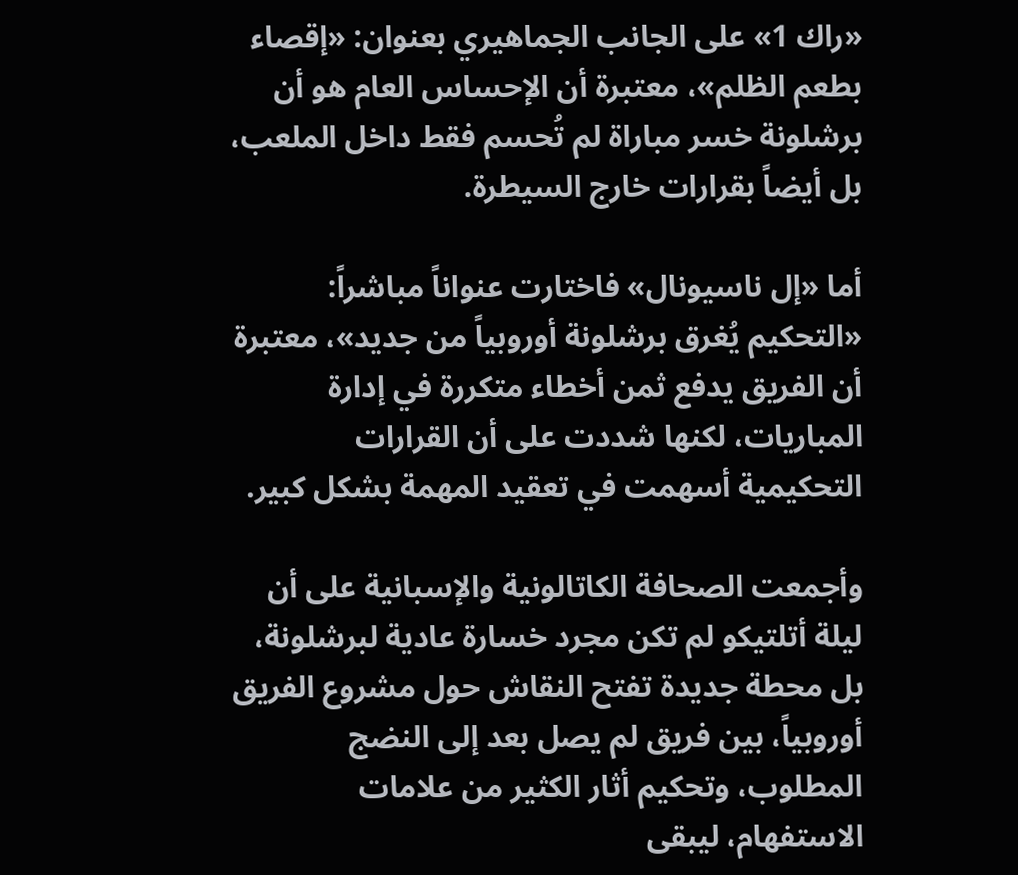«راك 1» على الجانب الجماهيري بعنوان: «إقصاء بطعم الظلم»، معتبرة أن الإحساس العام هو أن برشلونة خسر مباراة لم تُحسم فقط داخل الملعب، بل أيضاً بقرارات خارج السيطرة.

أما «إل ناسيونال» فاختارت عنواناً مباشراً: «التحكيم يُغرق برشلونة أوروبياً من جديد»، معتبرة أن الفريق يدفع ثمن أخطاء متكررة في إدارة المباريات، لكنها شددت على أن القرارات التحكيمية أسهمت في تعقيد المهمة بشكل كبير.

وأجمعت الصحافة الكاتالونية والإسبانية على أن ليلة أتلتيكو لم تكن مجرد خسارة عادية لبرشلونة، بل محطة جديدة تفتح النقاش حول مشروع الفريق أوروبياً، بين فريق لم يصل بعد إلى النضج المطلوب، وتحكيم أثار الكثير من علامات الاستفهام، ليبقى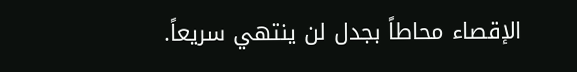الإقصاء محاطاً بجدل لن ينتهي سريعاً.